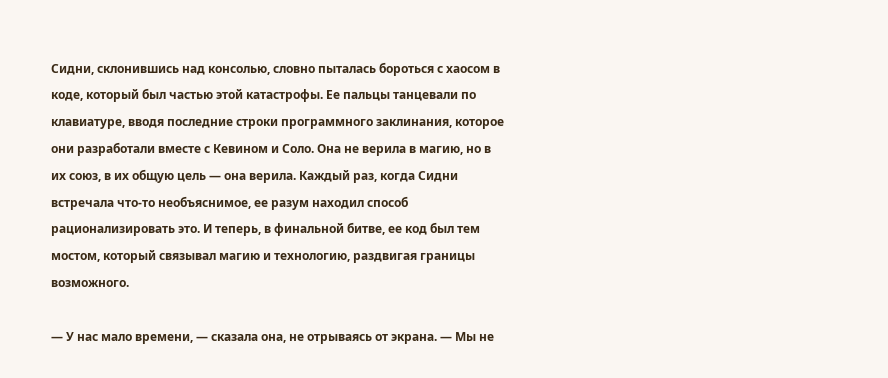Сидни, склонившись над консолью, словно пыталась бороться с хаосом в коде, который был частью этой катастрофы. Ее пальцы танцевали по клавиатуре, вводя последние строки программного заклинания, которое они разработали вместе с Кевином и Соло. Она не верила в магию, но в их союз, в их общую цель — она верила. Каждый раз, когда Сидни встречала что-то необъяснимое, ее разум находил способ рационализировать это. И теперь, в финальной битве, ее код был тем мостом, который связывал магию и технологию, раздвигая границы возможного.

— У нас мало времени, — сказала она, не отрываясь от экрана. — Мы не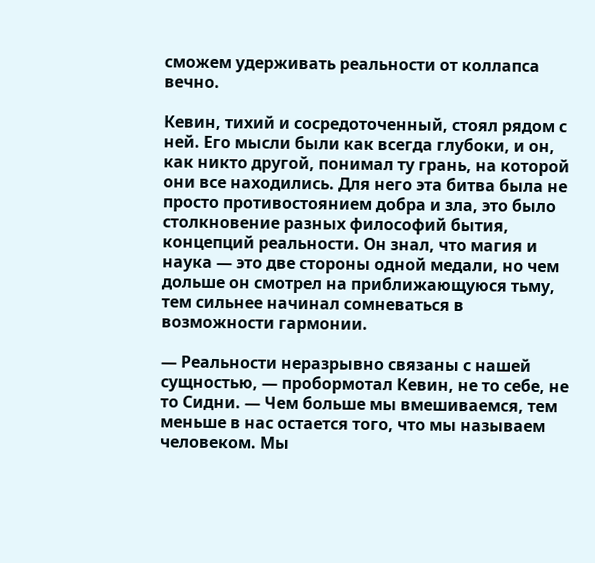сможем удерживать реальности от коллапса вечно.

Кевин, тихий и сосредоточенный, стоял рядом с ней. Его мысли были как всегда глубоки, и он, как никто другой, понимал ту грань, на которой они все находились. Для него эта битва была не просто противостоянием добра и зла, это было столкновение разных философий бытия, концепций реальности. Он знал, что магия и наука — это две стороны одной медали, но чем дольше он смотрел на приближающуюся тьму, тем сильнее начинал сомневаться в возможности гармонии.

— Реальности неразрывно связаны с нашей сущностью, — пробормотал Кевин, не то себе, не то Сидни. — Чем больше мы вмешиваемся, тем меньше в нас остается того, что мы называем человеком. Мы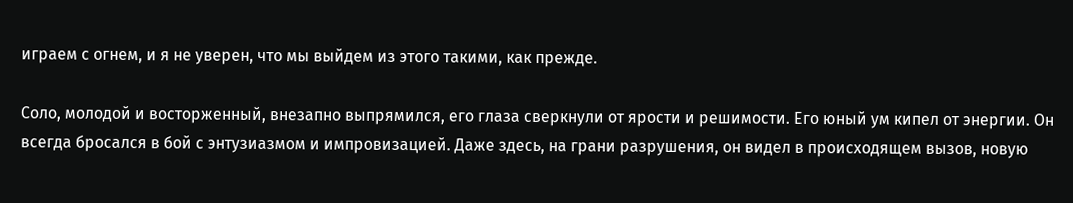играем с огнем, и я не уверен, что мы выйдем из этого такими, как прежде.

Соло, молодой и восторженный, внезапно выпрямился, его глаза сверкнули от ярости и решимости. Его юный ум кипел от энергии. Он всегда бросался в бой с энтузиазмом и импровизацией. Даже здесь, на грани разрушения, он видел в происходящем вызов, новую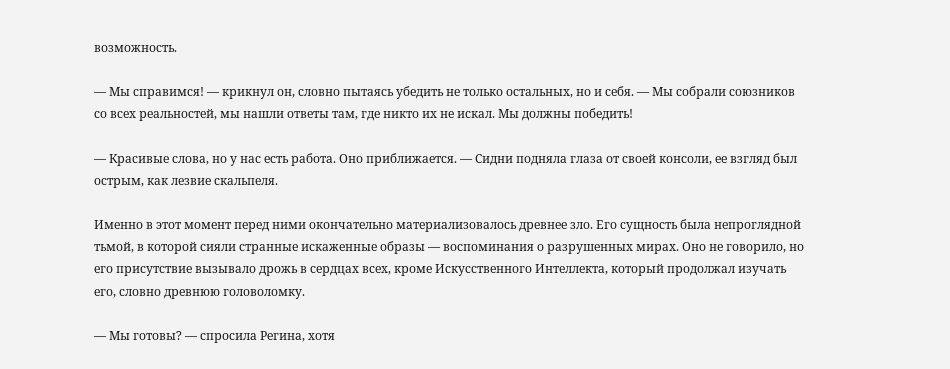возможность.

— Мы справимся! — крикнул он, словно пытаясь убедить не только остальных, но и себя. — Мы собрали союзников со всех реальностей, мы нашли ответы там, где никто их не искал. Мы должны победить!

— Красивые слова, но у нас есть работа. Оно приближается. — Сидни подняла глаза от своей консоли, ее взгляд был острым, как лезвие скальпеля.

Именно в этот момент перед ними окончательно материализовалось древнее зло. Его сущность была непроглядной тьмой, в которой сияли странные искаженные образы — воспоминания о разрушенных мирах. Оно не говорило, но его присутствие вызывало дрожь в сердцах всех, кроме Искусственного Интеллекта, который продолжал изучать его, словно древнюю головоломку.

— Мы готовы? — спросила Регина, хотя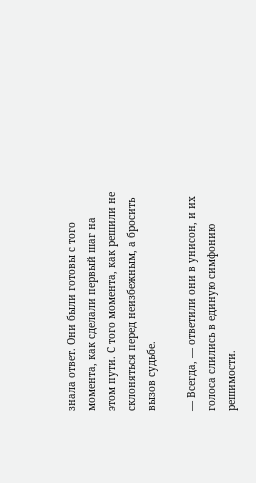знала ответ. Они были готовы с того момента, как сделали первый шаг на этом пути. С того момента, как решили не склоняться перед неизбежным, а бросить вызов судьбе.

— Всегда, — ответили они в унисон, и их голоса слились в единую симфонию решимости.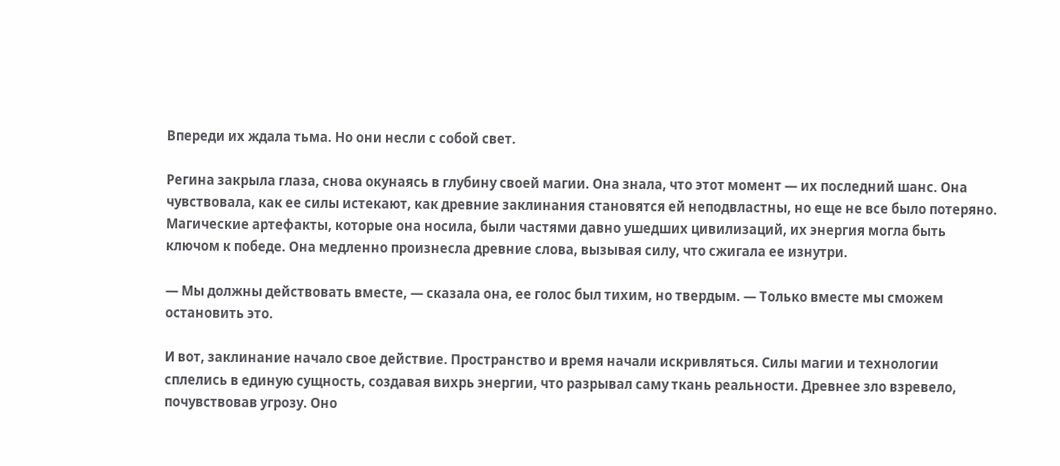Впереди их ждала тьма. Но они несли с собой свет.

Регина закрыла глаза, снова окунаясь в глубину своей магии. Она знала, что этот момент — их последний шанс. Она чувствовала, как ее силы истекают, как древние заклинания становятся ей неподвластны, но еще не все было потеряно. Магические артефакты, которые она носила, были частями давно ушедших цивилизаций, их энергия могла быть ключом к победе. Она медленно произнесла древние слова, вызывая силу, что сжигала ее изнутри.

— Мы должны действовать вместе, — сказала она, ее голос был тихим, но твердым. — Только вместе мы сможем остановить это.

И вот, заклинание начало свое действие. Пространство и время начали искривляться. Силы магии и технологии сплелись в единую сущность, создавая вихрь энергии, что разрывал саму ткань реальности. Древнее зло взревело, почувствовав угрозу. Оно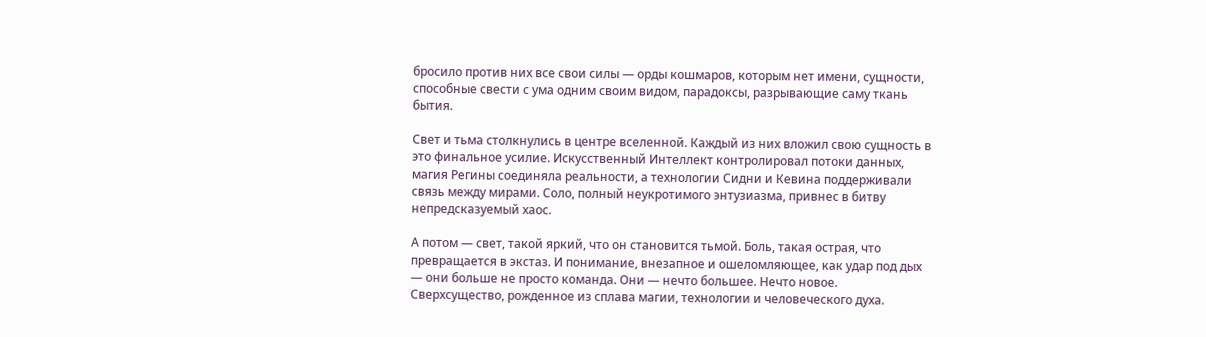бросило против них все свои силы — орды кошмаров, которым нет имени, сущности, способные свести с ума одним своим видом, парадоксы, разрывающие саму ткань бытия.

Свет и тьма столкнулись в центре вселенной. Каждый из них вложил свою сущность в это финальное усилие. Искусственный Интеллект контролировал потоки данных, магия Регины соединяла реальности, а технологии Сидни и Кевина поддерживали связь между мирами. Соло, полный неукротимого энтузиазма, привнес в битву непредсказуемый хаос.

А потом — свет, такой яркий, что он становится тьмой. Боль, такая острая, что превращается в экстаз. И понимание, внезапное и ошеломляющее, как удар под дых — они больше не просто команда. Они — нечто большее. Нечто новое. Сверхсущество, рожденное из сплава магии, технологии и человеческого духа.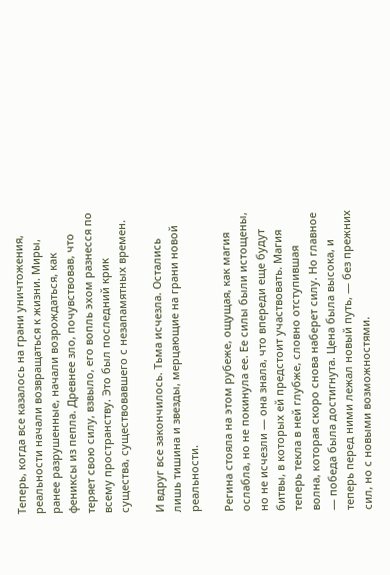Теперь, когда все казалось на грани уничтожения, реальности начали возвращаться к жизни. Миры, ранее разрушенные, начали возрождаться, как фениксы из пепла. Древнее зло, почувствовав, что теряет свою силу, взвыло, его вопль эхом разнесся по всему пространству. Это был последний крик существа, существовавшего с незапамятных времен.

И вдруг все закончилось. Тьма исчезла. Остались лишь тишина и звезды, мерцающие на грани новой реальности.

Регина стояла на этом рубеже, ощущая, как магия ослабла, но не покинула ее. Ее силы были истощены, но не исчезли — она знала, что впереди еще будут битвы, в которых ей предстоит участвовать. Магия теперь текла в ней глубже, словно отступившая волна, которая скоро снова наберет силу. Но главное — победа была достигнута. Цена была высока, и теперь перед ними лежал новый путь, — без прежних сил, но с новыми возможностями.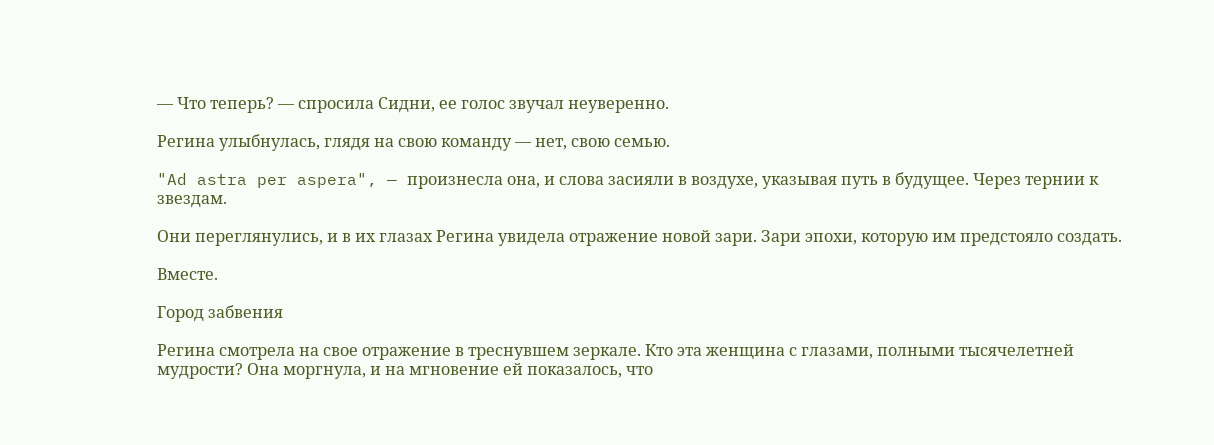— Что теперь? — спросила Сидни, ее голос звучал неуверенно.

Регина улыбнулась, глядя на свою команду — нет, свою семью.

"Ad astra per aspera", — произнесла она, и слова засияли в воздухе, указывая путь в будущее. Через тернии к звездам.

Они переглянулись, и в их глазах Регина увидела отражение новой зари. Зари эпохи, которую им предстояло создать.

Вместе.

Город забвения

Регина смотрела на свое отражение в треснувшем зеркале. Кто эта женщина с глазами, полными тысячелетней мудрости? Она моргнула, и на мгновение ей показалось, что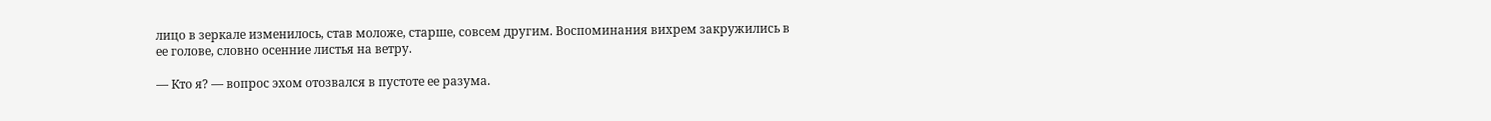лицо в зеркале изменилось, став моложе, старше, совсем другим. Воспоминания вихрем закружились в ее голове, словно осенние листья на ветру.

— Кто я? — вопрос эхом отозвался в пустоте ее разума.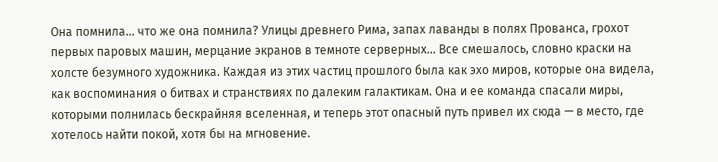Она помнила... что же она помнила? Улицы древнего Рима, запах лаванды в полях Прованса, грохот первых паровых машин, мерцание экранов в темноте серверных... Все смешалось, словно краски на холсте безумного художника. Каждая из этих частиц прошлого была как эхо миров, которые она видела, как воспоминания о битвах и странствиях по далеким галактикам. Она и ее команда спасали миры, которыми полнилась бескрайняя вселенная, и теперь этот опасный путь привел их сюда — в место, где хотелось найти покой, хотя бы на мгновение.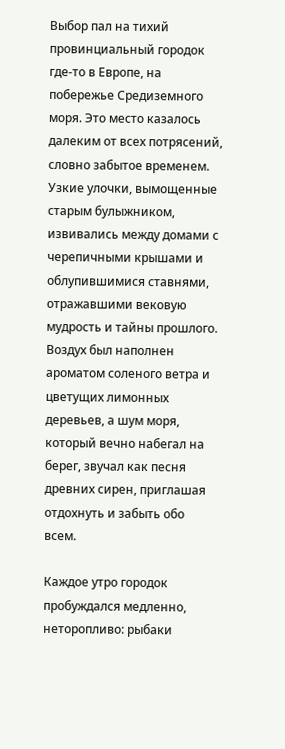Выбор пал на тихий провинциальный городок где-то в Европе, на побережье Средиземного моря. Это место казалось далеким от всех потрясений, словно забытое временем. Узкие улочки, вымощенные старым булыжником, извивались между домами с черепичными крышами и облупившимися ставнями, отражавшими вековую мудрость и тайны прошлого. Воздух был наполнен ароматом соленого ветра и цветущих лимонных деревьев, а шум моря, который вечно набегал на берег, звучал как песня древних сирен, приглашая отдохнуть и забыть обо всем.

Каждое утро городок пробуждался медленно, неторопливо: рыбаки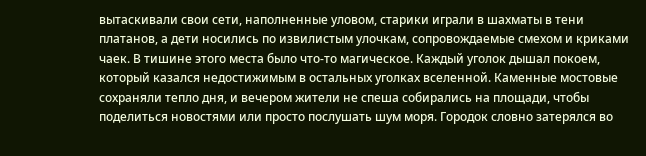вытаскивали свои сети, наполненные уловом, старики играли в шахматы в тени платанов, а дети носились по извилистым улочкам, сопровождаемые смехом и криками чаек. В тишине этого места было что-то магическое. Каждый уголок дышал покоем, который казался недостижимым в остальных уголках вселенной. Каменные мостовые сохраняли тепло дня, и вечером жители не спеша собирались на площади, чтобы поделиться новостями или просто послушать шум моря. Городок словно затерялся во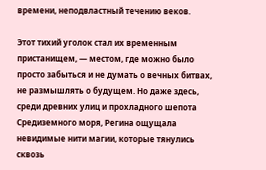времени, неподвластный течению веков.

Этот тихий уголок стал их временным пристанищем, — местом, где можно было просто забыться и не думать о вечных битвах, не размышлять о будущем. Но даже здесь, среди древних улиц и прохладного шепота Средиземного моря, Регина ощущала невидимые нити магии, которые тянулись сквозь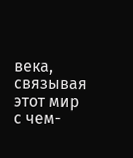века, связывая этот мир с чем-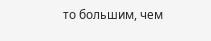то большим, чем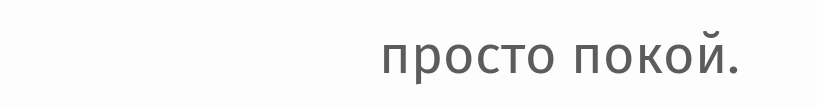просто покой.